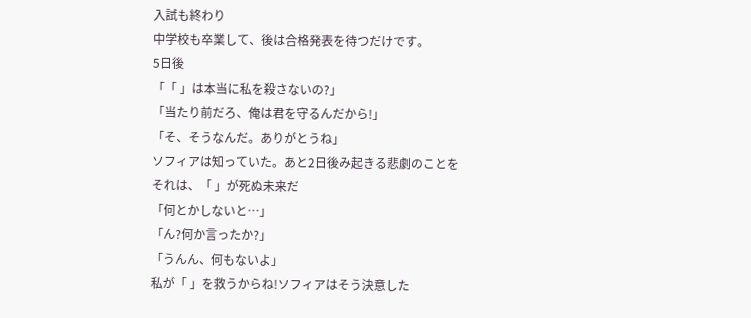入試も終わり
中学校も卒業して、後は合格発表を待つだけです。
5日後
「「 」は本当に私を殺さないの?」
「当たり前だろ、俺は君を守るんだから!」
「そ、そうなんだ。ありがとうね」
ソフィアは知っていた。あと2日後み起きる悲劇のことを
それは、「 」が死ぬ未来だ
「何とかしないと…」
「ん?何か言ったか?」
「うんん、何もないよ」
私が「 」を救うからね!ソフィアはそう決意した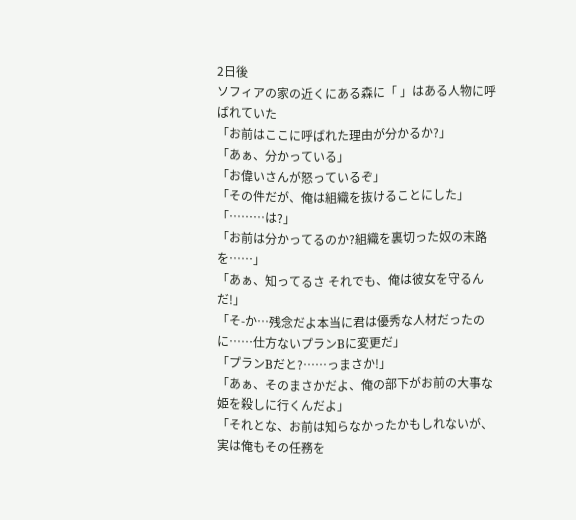2日後
ソフィアの家の近くにある森に「 」はある人物に呼ばれていた
「お前はここに呼ばれた理由が分かるか?」
「あぁ、分かっている」
「お偉いさんが怒っているぞ」
「その件だが、俺は組織を抜けることにした」
「………は?」
「お前は分かってるのか?組織を裏切った奴の末路を……」
「あぁ、知ってるさ それでも、俺は彼女を守るんだ!」
「そ-か…残念だよ本当に君は優秀な人材だったのに……仕方ないプランBに変更だ」
「プランBだと?……っまさか!」
「あぁ、そのまさかだよ、俺の部下がお前の大事な姫を殺しに行くんだよ」
「それとな、お前は知らなかったかもしれないが、実は俺もその任務を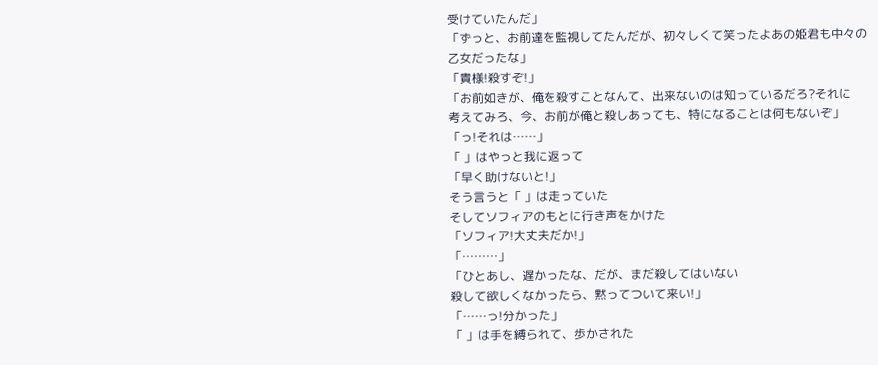受けていたんだ」
「ずっと、お前達を監視してたんだが、初々しくて笑ったよあの姫君も中々の
乙女だったな」
「貴様!殺すぞ!」
「お前如きが、俺を殺すことなんて、出来ないのは知っているだろ?それに
考えてみろ、今、お前が俺と殺しあっても、特になることは何もないぞ」
「っ!それは……」
「 」はやっと我に返って
「早く助けないと!」
そう言うと「 」は走っていた
そしてソフィアのもとに行き声をかけた
「ソフィア!大丈夫だか!」
「………」
「ひとあし、遅かったな、だが、まだ殺してはいない
殺して欲しくなかったら、黙ってついて来い!」
「……っ!分かった」
「 」は手を縛られて、歩かされた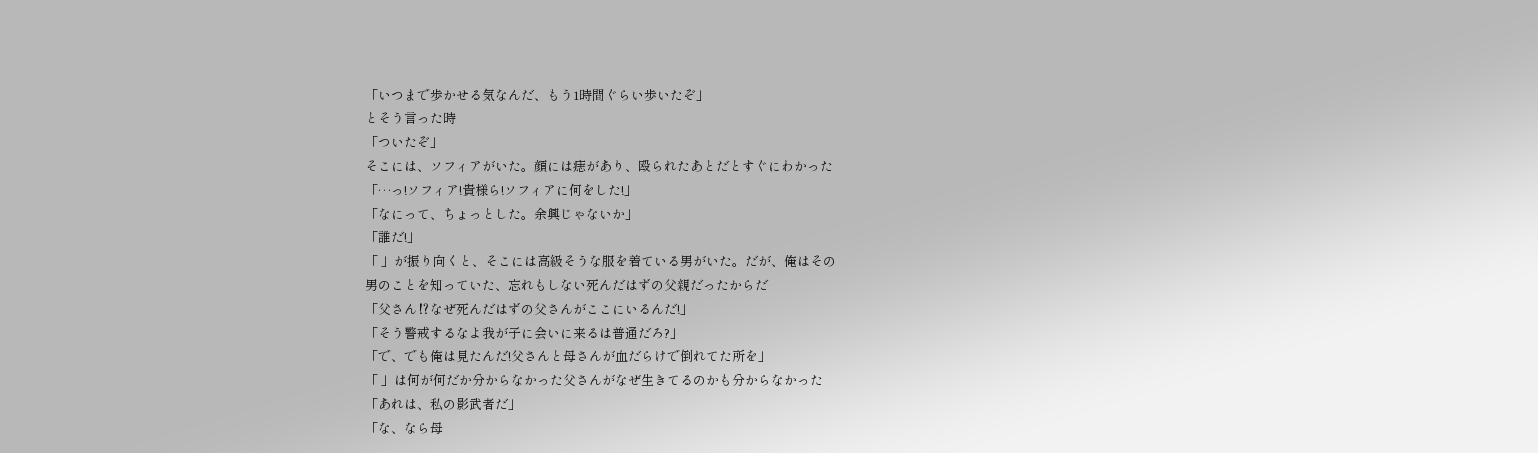「いつまで歩かせる気なんだ、もう1時間ぐらい歩いたぞ」
とそう言った時
「ついたぞ」
そこには、ソフィアがいた。顔には痣があり、殴られたあとだとすぐにわかった
「…っ!ソフィア!貴様ら!ソフィアに何をした!」
「なにって、ちょっとした。余興じゃないか」
「誰だ!」
「 」が振り向くと、そこには高級そうな服を着ている男がいた。だが、俺はその
男のことを知っていた、忘れもしない死んだはずの父親だったからだ
「父さん⁉なぜ死んだはずの父さんがここにいるんだ!」
「そう警戒するなよ我が子に会いに来るは普通だろ?」
「で、でも俺は見たんだ!父さんと母さんが血だらけで倒れてた所を」
「 」は何が何だか分からなかった父さんがなぜ生きてるのかも分からなかった
「あれは、私の影武者だ」
「な、なら母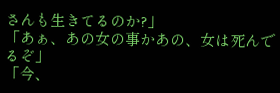さんも生きてるのか?」
「あぁ、あの女の事かあの、女は死んでるぞ」
「今、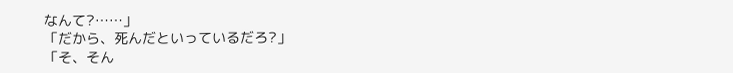なんて?……」
「だから、死んだといっているだろ?」
「そ、そん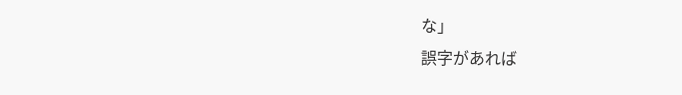な」
誤字があれば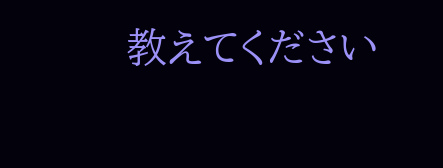教えてください